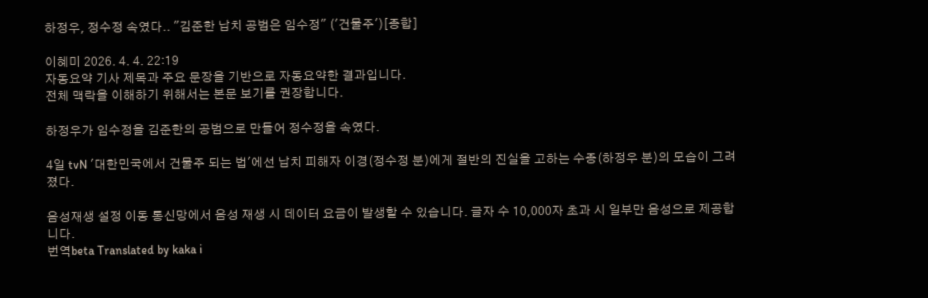하정우, 정수정 속였다.. "김준한 납치 공범은 임수정" ('건물주')[종합]

이혜미 2026. 4. 4. 22:19
자동요약 기사 제목과 주요 문장을 기반으로 자동요약한 결과입니다.
전체 맥락을 이해하기 위해서는 본문 보기를 권장합니다.

하정우가 임수정을 김준한의 공범으로 만들어 정수정을 속였다.

4일 tvN '대한민국에서 건물주 되는 법'에선 납치 피해자 이경(정수정 분)에게 절반의 진실을 고하는 수종(하정우 분)의 모습이 그려졌다.

음성재생 설정 이동 통신망에서 음성 재생 시 데이터 요금이 발생할 수 있습니다. 글자 수 10,000자 초과 시 일부만 음성으로 제공합니다.
번역beta Translated by kaka i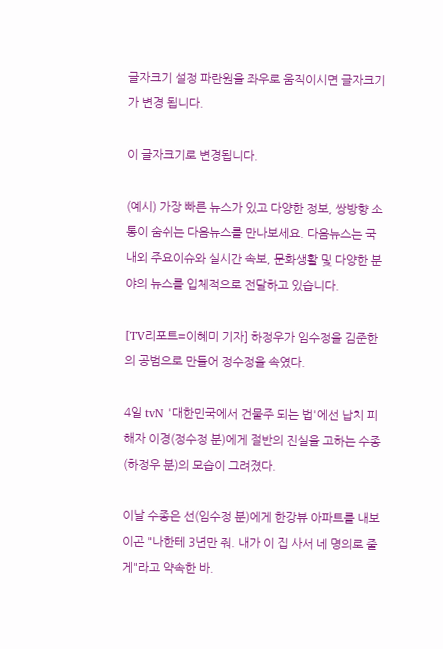글자크기 설정 파란원을 좌우로 움직이시면 글자크기가 변경 됩니다.

이 글자크기로 변경됩니다.

(예시) 가장 빠른 뉴스가 있고 다양한 정보, 쌍방향 소통이 숨쉬는 다음뉴스를 만나보세요. 다음뉴스는 국내외 주요이슈와 실시간 속보, 문화생활 및 다양한 분야의 뉴스를 입체적으로 전달하고 있습니다.

[TV리포트=이혜미 기자] 하정우가 임수정을 김준한의 공범으로 만들어 정수정을 속였다.

4일 tvN '대한민국에서 건물주 되는 법'에선 납치 피해자 이경(정수정 분)에게 절반의 진실을 고하는 수종(하정우 분)의 모습이 그려졌다.

이날 수종은 선(임수정 분)에게 한강뷰 아파트를 내보이곤 "나한테 3년만 줘. 내가 이 집 사서 네 명의로 줄게"라고 약속한 바.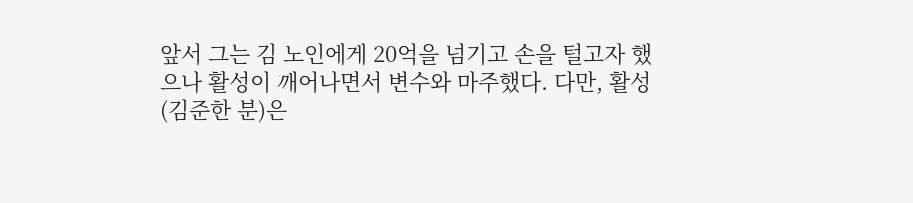앞서 그는 김 노인에게 20억을 넘기고 손을 털고자 했으나 활성이 깨어나면서 변수와 마주했다. 다만, 활성(김준한 분)은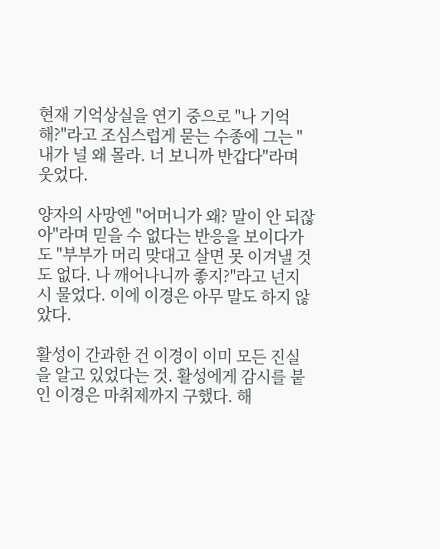현재 기억상실을 연기 중으로 "나 기억해?"라고 조심스럽게 묻는 수종에 그는 "내가 널 왜 몰라. 너 보니까 반갑다"라며 웃었다.

양자의 사망엔 "어머니가 왜? 말이 안 되잖아"라며 믿을 수 없다는 반응을 보이다가도 "부부가 머리 맞대고 살면 못 이겨낼 것도 없다. 나 깨어나니까 좋지?"라고 넌지시 물었다. 이에 이경은 아무 말도 하지 않았다.

활성이 간과한 건 이경이 이미 모든 진실을 알고 있었다는 것. 활성에게 감시를 붙인 이경은 마취제까지 구했다. 해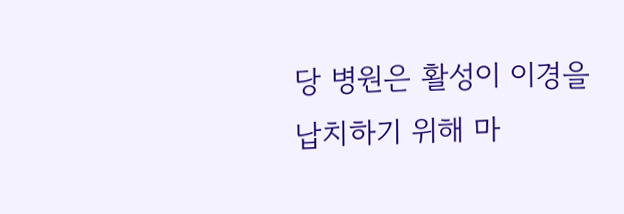당 병원은 활성이 이경을 납치하기 위해 마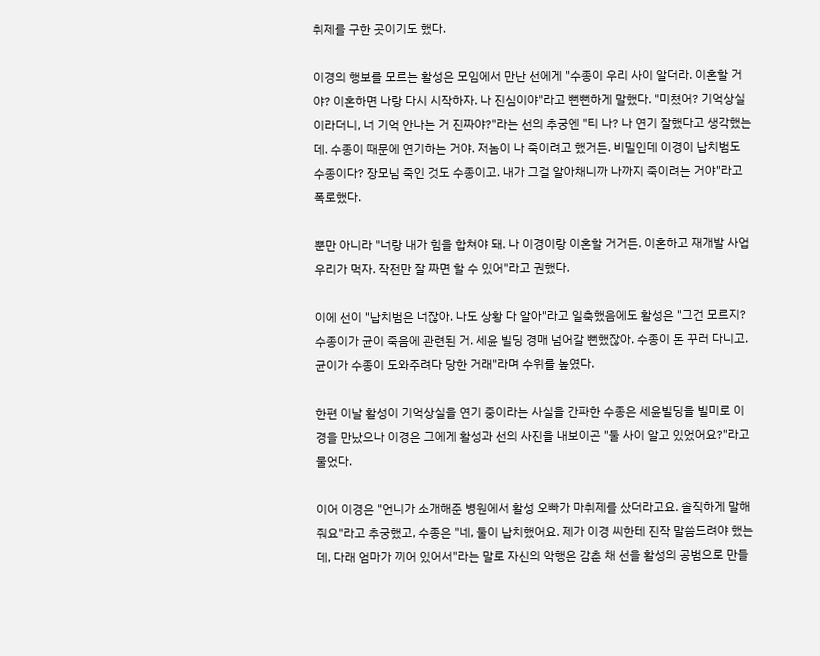취제를 구한 곳이기도 했다.

이경의 행보를 모르는 활성은 모임에서 만난 선에게 "수종이 우리 사이 알더라. 이혼할 거야? 이혼하면 나랑 다시 시작하자. 나 진심이야"라고 뻔뻔하게 말했다. "미쳤어? 기억상실이라더니, 너 기억 안나는 거 진짜야?"라는 선의 추궁엔 "티 나? 나 연기 잘했다고 생각했는데. 수종이 때문에 연기하는 거야. 저놈이 나 죽이려고 했거든. 비밀인데 이경이 납치범도 수종이다? 장모님 죽인 것도 수종이고. 내가 그걸 알아채니까 나까지 죽이려는 거야"라고 폭로했다.

뿐만 아니라 "너랑 내가 힘을 합쳐야 돼. 나 이경이랑 이혼할 거거든. 이혼하고 재개발 사업 우리가 먹자. 작전만 잘 짜면 할 수 있어"라고 권했다.

이에 선이 "납치범은 너잖아. 나도 상황 다 알아"라고 일축했음에도 활성은 "그건 모르지? 수종이가 균이 죽음에 관련된 거. 세윤 빌딩 경매 넘어갈 뻔했잖아. 수종이 돈 꾸러 다니고. 균이가 수종이 도와주려다 당한 거래"라며 수위를 높였다.

한편 이날 활성이 기억상실을 연기 중이라는 사실을 간파한 수종은 세윤빌딩을 빌미로 이경을 만났으나 이경은 그에게 활성과 선의 사진을 내보이곤 "둘 사이 알고 있었어요?"라고 물었다.

이어 이경은 "언니가 소개해준 병원에서 활성 오빠가 마취제를 샀더라고요. 솔직하게 말해줘요"라고 추궁했고, 수종은 "네, 둘이 납치했어요. 제가 이경 씨한테 진작 말씀드려야 했는데, 다래 엄마가 끼어 있어서"라는 말로 자신의 악행은 감춘 채 선을 활성의 공범으로 만들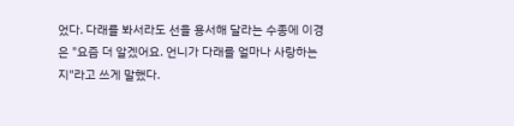었다. 다래를 봐서라도 선을 용서해 달라는 수종에 이경은 "요즘 더 알겠어요. 언니가 다래를 얼마나 사랑하는지"라고 쓰게 말했다.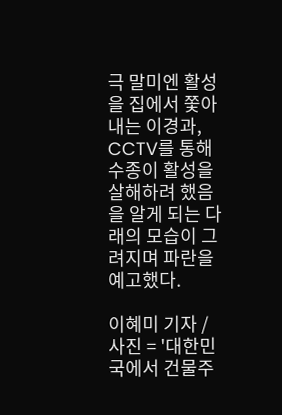극 말미엔 활성을 집에서 쫓아내는 이경과, CCTV를 통해 수종이 활성을 살해하려 했음을 알게 되는 다래의 모습이 그려지며 파란을 예고했다.

이혜미 기자 / 사진 = '대한민국에서 건물주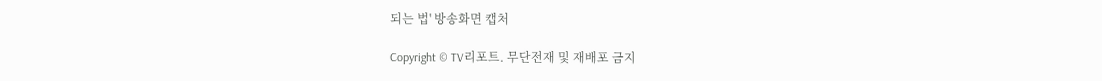되는 법' 방송화면 캡처

Copyright © TV리포트. 무단전재 및 재배포 금지